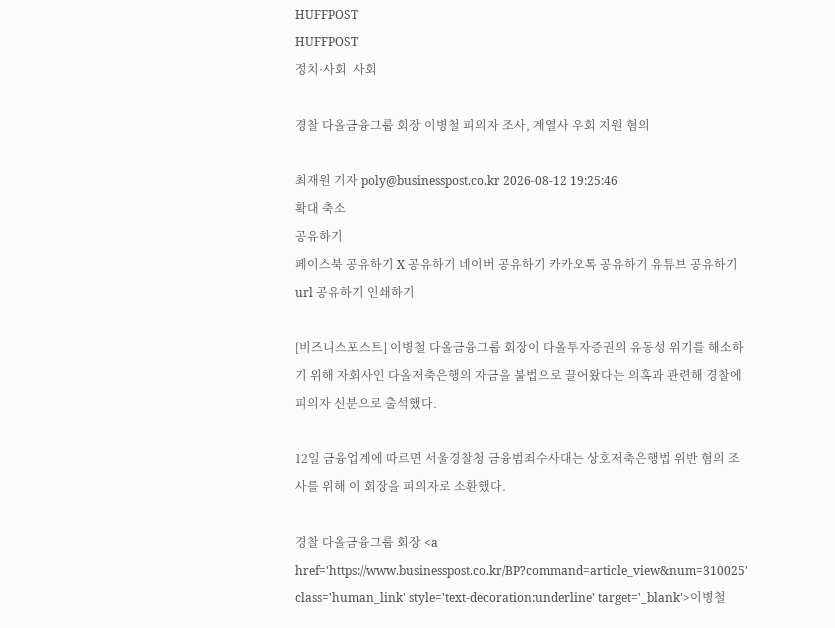HUFFPOST
HUFFPOST
정치·사회  사회

경찰 다올금융그룹 회장 이병철 피의자 조사, 계열사 우회 지원 혐의

최재원 기자 poly@businesspost.co.kr 2026-08-12 19:25:46
확대 축소
공유하기
페이스북 공유하기 X 공유하기 네이버 공유하기 카카오톡 공유하기 유튜브 공유하기 url 공유하기 인쇄하기

[비즈니스포스트] 이병철 다올금융그룹 회장이 다올투자증권의 유동성 위기를 해소하기 위해 자회사인 다올저축은행의 자금을 불법으로 끌어왔다는 의혹과 관련해 경찰에 피의자 신분으로 출석했다.

12일 금융업계에 따르면 서울경찰청 금융범죄수사대는 상호저축은행법 위반 혐의 조사를 위해 이 회장을 피의자로 소환했다.

경찰 다올금융그룹 회장 <a href='https://www.businesspost.co.kr/BP?command=article_view&num=310025' class='human_link' style='text-decoration:underline' target='_blank'>이병철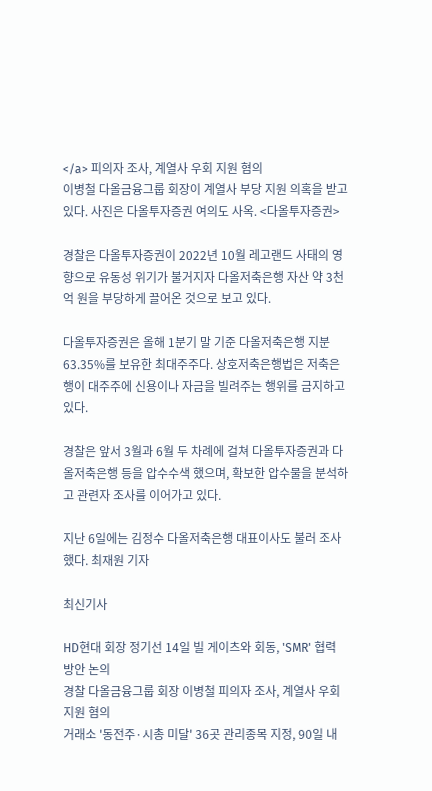</a> 피의자 조사, 계열사 우회 지원 혐의
이병철 다올금융그룹 회장이 계열사 부당 지원 의혹을 받고 있다. 사진은 다올투자증권 여의도 사옥. <다올투자증권>

경찰은 다올투자증권이 2022년 10월 레고랜드 사태의 영향으로 유동성 위기가 불거지자 다올저축은행 자산 약 3천억 원을 부당하게 끌어온 것으로 보고 있다.

다올투자증권은 올해 1분기 말 기준 다올저축은행 지분 63.35%를 보유한 최대주주다. 상호저축은행법은 저축은행이 대주주에 신용이나 자금을 빌려주는 행위를 금지하고 있다.

경찰은 앞서 3월과 6월 두 차례에 걸쳐 다올투자증권과 다올저축은행 등을 압수수색 했으며, 확보한 압수물을 분석하고 관련자 조사를 이어가고 있다.

지난 6일에는 김정수 다올저축은행 대표이사도 불러 조사했다. 최재원 기자

최신기사

HD현대 회장 정기선 14일 빌 게이츠와 회동, 'SMR' 협력 방안 논의
경찰 다올금융그룹 회장 이병철 피의자 조사, 계열사 우회 지원 혐의
거래소 '동전주·시총 미달' 36곳 관리종목 지정, 90일 내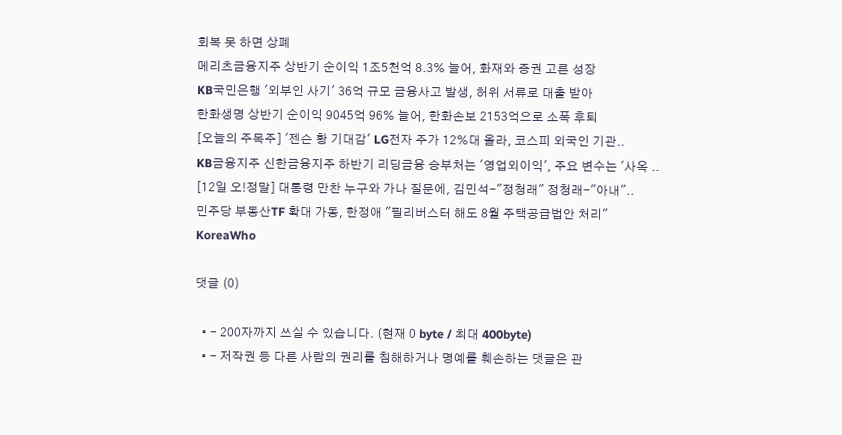회복 못 하면 상폐
메리츠금융지주 상반기 순이익 1조5천억 8.3% 늘어, 화재와 증권 고른 성장
KB국민은행 '외부인 사기' 36억 규모 금융사고 발생, 허위 서류로 대출 받아
한화생명 상반기 순이익 9045억 96% 늘어, 한화손보 2153억으로 소폭 후퇴
[오늘의 주목주] '젠슨 황 기대감' LG전자 주가 12%대 올라, 코스피 외국인 기관..
KB금융지주 신한금융지주 하반기 리딩금융 승부처는 '영업외이익', 주요 변수는 '사옥 ..
[12일 오!정말] 대통령 만찬 누구와 가나 질문에, 김민석-"정청래" 정청래-"아내"..
민주당 부동산TF 확대 가동, 한정애 "필리버스터 해도 8월 주택공급법안 처리"
KoreaWho

댓글 (0)

  • - 200자까지 쓰실 수 있습니다. (현재 0 byte / 최대 400byte)
  • - 저작권 등 다른 사람의 권리를 침해하거나 명예를 훼손하는 댓글은 관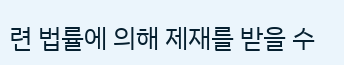련 법률에 의해 제재를 받을 수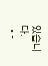있습니다.
  • -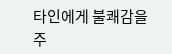타인에게 불쾌감을 주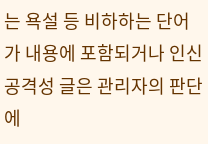는 욕설 등 비하하는 단어가 내용에 포함되거나 인신공격성 글은 관리자의 판단에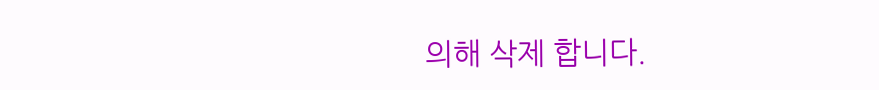의해 삭제 합니다.